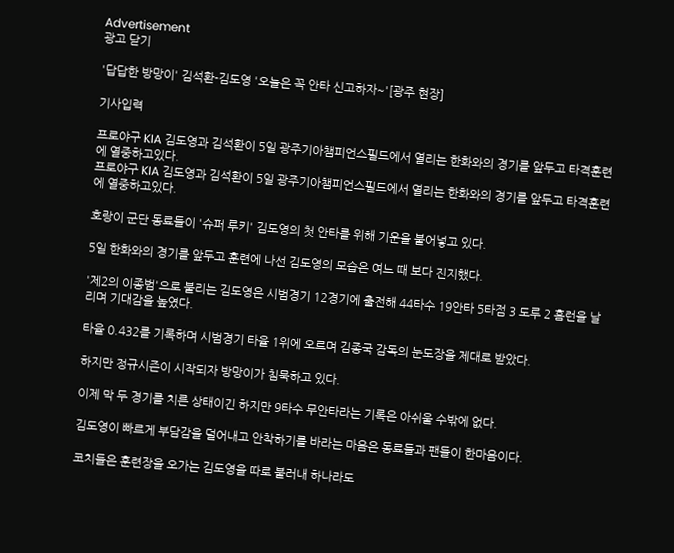Advertisement
광고 닫기

'답답한 방망이' 김석환-김도영 '오늘은 꼭 안타 신고하자~'[광주 현장]

기사입력

프로야구 KIA 김도영과 김석환이 5일 광주기아챔피언스필드에서 열리는 한화와의 경기를 앞두고 타격훈련에 열중하고있다.
프로야구 KIA 김도영과 김석환이 5일 광주기아챔피언스필드에서 열리는 한화와의 경기를 앞두고 타격훈련에 열중하고있다.

호랑이 군단 동료들이 '슈퍼 루키' 김도영의 첫 안타를 위해 기운을 불어넣고 있다.

5일 한화와의 경기를 앞두고 훈련에 나선 김도영의 모습은 여느 때 보다 진지했다.

'제2의 이종범'으로 불리는 김도영은 시범경기 12경기에 출전해 44타수 19안타 5타점 3 도루 2 홈런을 날리며 기대감을 높였다.

타율 0.432를 기록하며 시범경기 타율 1위에 오르며 김종국 감독의 눈도장을 제대로 받았다.

하지만 정규시즌이 시작되자 방망이가 침묵하고 있다.

이제 막 두 경기를 치른 상태이긴 하지만 9타수 무안타라는 기록은 아쉬울 수밖에 없다.

김도영이 빠르게 부담감을 덜어내고 안착하기를 바라는 마음은 동료들과 팬들이 한마음이다.

코치들은 훈련장을 오가는 김도영을 따로 불러내 하나라도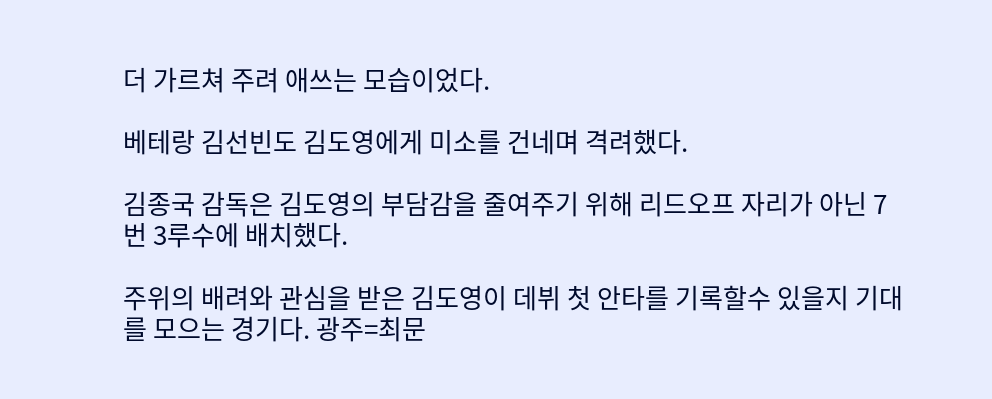더 가르쳐 주려 애쓰는 모습이었다.

베테랑 김선빈도 김도영에게 미소를 건네며 격려했다.

김종국 감독은 김도영의 부담감을 줄여주기 위해 리드오프 자리가 아닌 7번 3루수에 배치했다.

주위의 배려와 관심을 받은 김도영이 데뷔 첫 안타를 기록할수 있을지 기대를 모으는 경기다. 광주=최문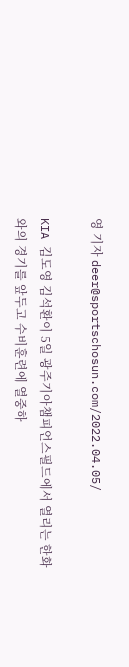영 기자 deer@sportschosun.com/2022.04.05/

KIA 김도영 김석환이 5일 광주기아챔피언스필드에서 열리는 한화와의 경기를 앞두고 수비훈련에 열중하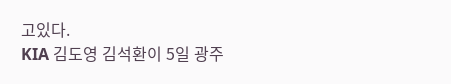고있다.
KIA 김도영 김석환이 5일 광주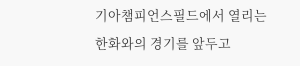기아챔피언스필드에서 열리는 한화와의 경기를 앞두고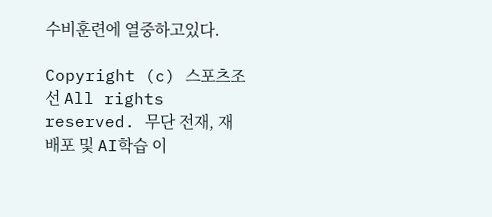수비훈련에 열중하고있다.

Copyright (c) 스포츠조선 All rights reserved. 무단 전재, 재배포 및 AI학습 이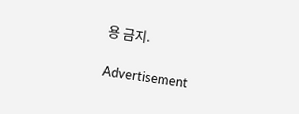용 금지.

Advertisement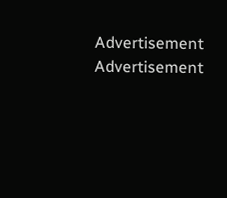Advertisement
Advertisement